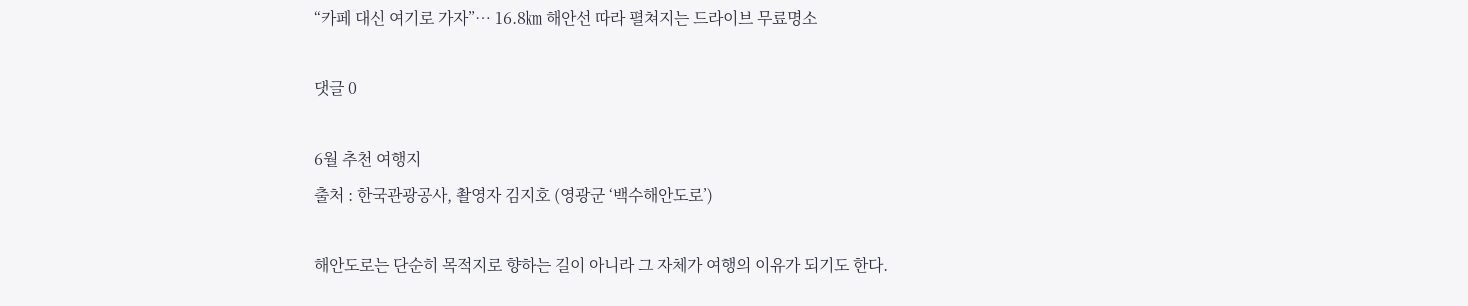“카페 대신 여기로 가자”… 16.8㎞ 해안선 따라 펼쳐지는 드라이브 무료명소

댓글 0

6월 추천 여행지
출처 : 한국관광공사, 촬영자 김지호 (영광군 ‘백수해안도로’)

해안도로는 단순히 목적지로 향하는 길이 아니라 그 자체가 여행의 이유가 되기도 한다.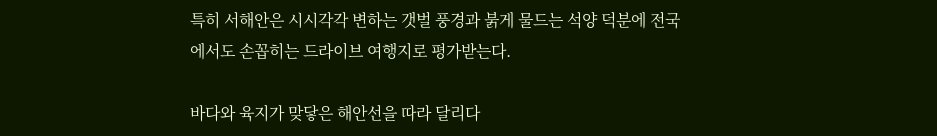특히 서해안은 시시각각 변하는 갯벌 풍경과 붉게 물드는 석양 덕분에 전국에서도 손꼽히는 드라이브 여행지로 평가받는다.

바다와 육지가 맞닿은 해안선을 따라 달리다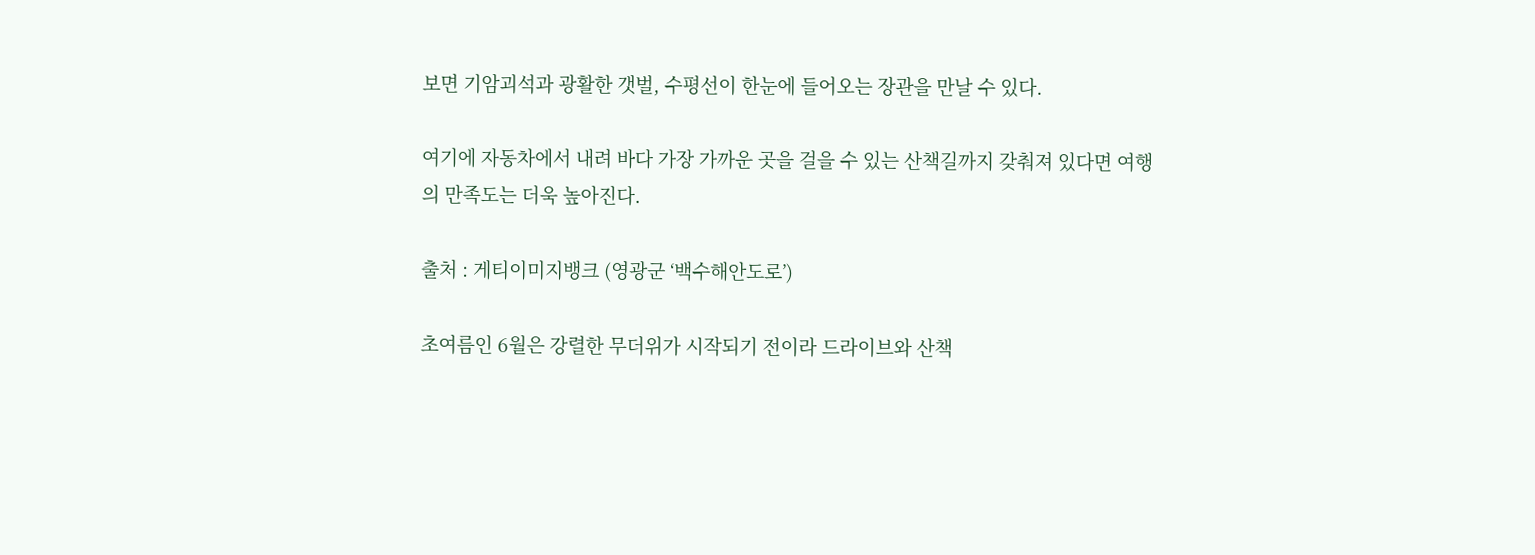보면 기암괴석과 광활한 갯벌, 수평선이 한눈에 들어오는 장관을 만날 수 있다.

여기에 자동차에서 내려 바다 가장 가까운 곳을 걸을 수 있는 산책길까지 갖춰져 있다면 여행의 만족도는 더욱 높아진다.

출처 : 게티이미지뱅크 (영광군 ‘백수해안도로’)

초여름인 6월은 강렬한 무더위가 시작되기 전이라 드라이브와 산책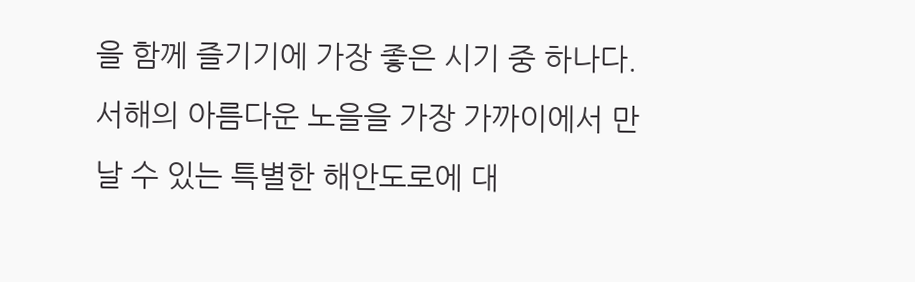을 함께 즐기기에 가장 좋은 시기 중 하나다. 서해의 아름다운 노을을 가장 가까이에서 만날 수 있는 특별한 해안도로에 대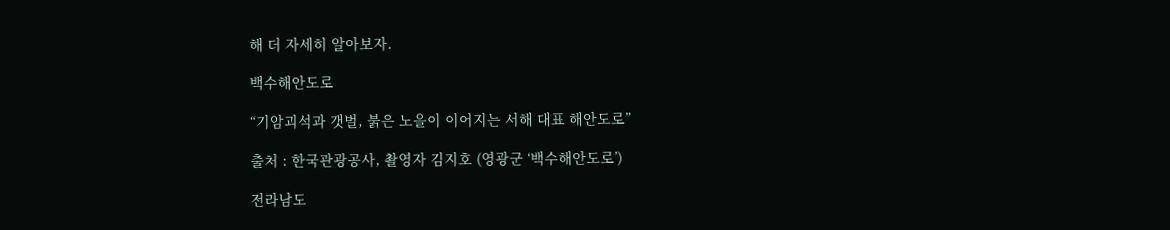해 더 자세히 알아보자.

백수해안도로

“기암괴석과 갯벌, 붉은 노을이 이어지는 서해 대표 해안도로”

출처 : 한국관광공사, 촬영자 김지호 (영광군 ‘백수해안도로’)

전라남도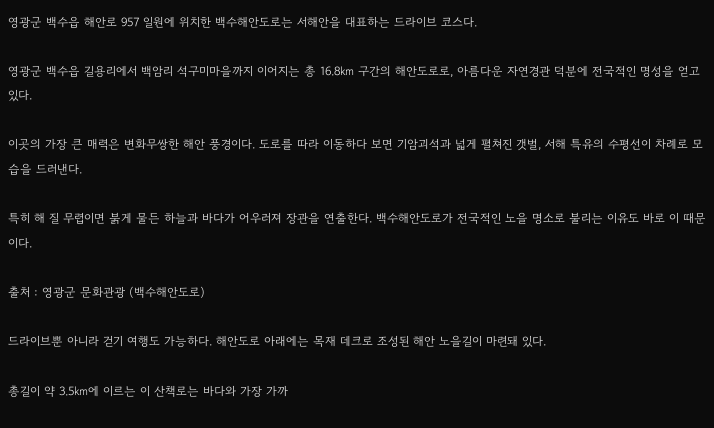영광군 백수읍 해안로 957 일원에 위치한 백수해안도로는 서해안을 대표하는 드라이브 코스다.

영광군 백수읍 길용리에서 백암리 석구미마을까지 이어지는 총 16.8㎞ 구간의 해안도로로, 아름다운 자연경관 덕분에 전국적인 명성을 얻고 있다.

이곳의 가장 큰 매력은 변화무쌍한 해안 풍경이다. 도로를 따라 이동하다 보면 기암괴석과 넓게 펼쳐진 갯벌, 서해 특유의 수평선이 차례로 모습을 드러낸다.

특히 해 질 무렵이면 붉게 물든 하늘과 바다가 어우러져 장관을 연출한다. 백수해안도로가 전국적인 노을 명소로 불리는 이유도 바로 이 때문이다.

출처 : 영광군 문화관광 (백수해안도로)

드라이브뿐 아니라 걷기 여행도 가능하다. 해안도로 아래에는 목재 데크로 조성된 해안 노을길이 마련돼 있다.

총길이 약 3.5㎞에 이르는 이 산책로는 바다와 가장 가까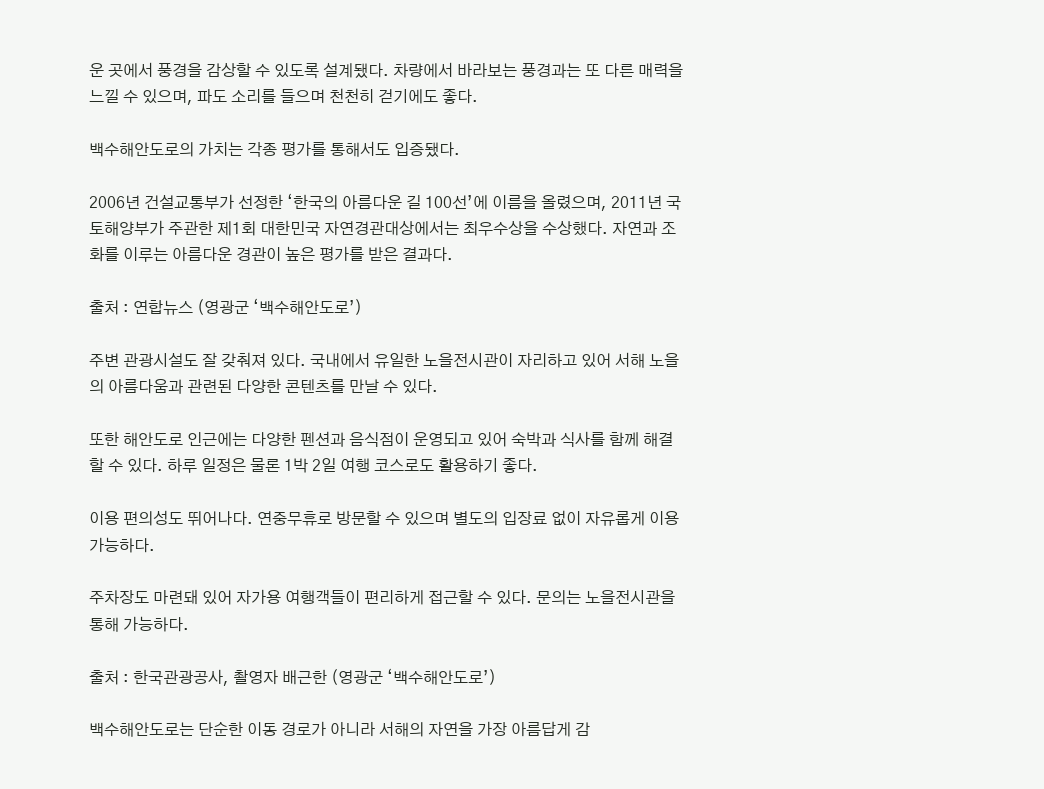운 곳에서 풍경을 감상할 수 있도록 설계됐다. 차량에서 바라보는 풍경과는 또 다른 매력을 느낄 수 있으며, 파도 소리를 들으며 천천히 걷기에도 좋다.

백수해안도로의 가치는 각종 평가를 통해서도 입증됐다.

2006년 건설교통부가 선정한 ‘한국의 아름다운 길 100선’에 이름을 올렸으며, 2011년 국토해양부가 주관한 제1회 대한민국 자연경관대상에서는 최우수상을 수상했다. 자연과 조화를 이루는 아름다운 경관이 높은 평가를 받은 결과다.

출처 : 연합뉴스 (영광군 ‘백수해안도로’)

주변 관광시설도 잘 갖춰져 있다. 국내에서 유일한 노을전시관이 자리하고 있어 서해 노을의 아름다움과 관련된 다양한 콘텐츠를 만날 수 있다.

또한 해안도로 인근에는 다양한 펜션과 음식점이 운영되고 있어 숙박과 식사를 함께 해결할 수 있다. 하루 일정은 물론 1박 2일 여행 코스로도 활용하기 좋다.

이용 편의성도 뛰어나다. 연중무휴로 방문할 수 있으며 별도의 입장료 없이 자유롭게 이용 가능하다.

주차장도 마련돼 있어 자가용 여행객들이 편리하게 접근할 수 있다. 문의는 노을전시관을 통해 가능하다.

출처 : 한국관광공사, 촬영자 배근한 (영광군 ‘백수해안도로’)

백수해안도로는 단순한 이동 경로가 아니라 서해의 자연을 가장 아름답게 감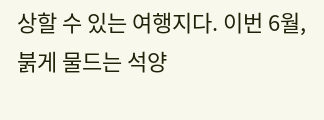상할 수 있는 여행지다. 이번 6월, 붉게 물드는 석양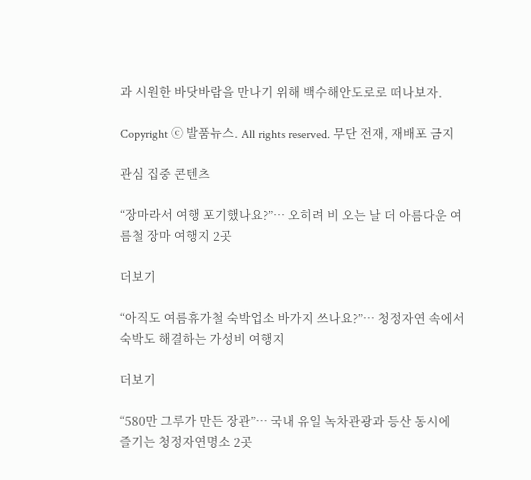과 시원한 바닷바람을 만나기 위해 백수해안도로로 떠나보자.

Copyright ⓒ 발품뉴스. All rights reserved. 무단 전재, 재배포 금지

관심 집중 콘텐츠

“장마라서 여행 포기했나요?”… 오히려 비 오는 날 더 아름다운 여름철 장마 여행지 2곳

더보기

“아직도 여름휴가철 숙박업소 바가지 쓰나요?”… 청정자연 속에서 숙박도 해결하는 가성비 여행지

더보기

“580만 그루가 만든 장관”… 국내 유일 녹차관광과 등산 동시에 즐기는 청정자연명소 2곳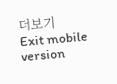더보기
Exit mobile version